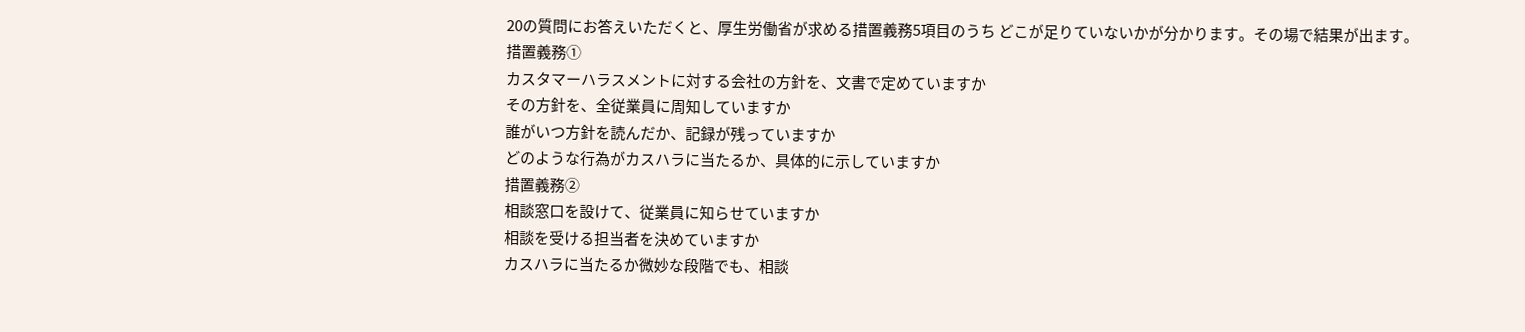20の質問にお答えいただくと、厚生労働省が求める措置義務5項目のうち どこが足りていないかが分かります。その場で結果が出ます。
措置義務①
カスタマーハラスメントに対する会社の方針を、文書で定めていますか
その方針を、全従業員に周知していますか
誰がいつ方針を読んだか、記録が残っていますか
どのような行為がカスハラに当たるか、具体的に示していますか
措置義務②
相談窓口を設けて、従業員に知らせていますか
相談を受ける担当者を決めていますか
カスハラに当たるか微妙な段階でも、相談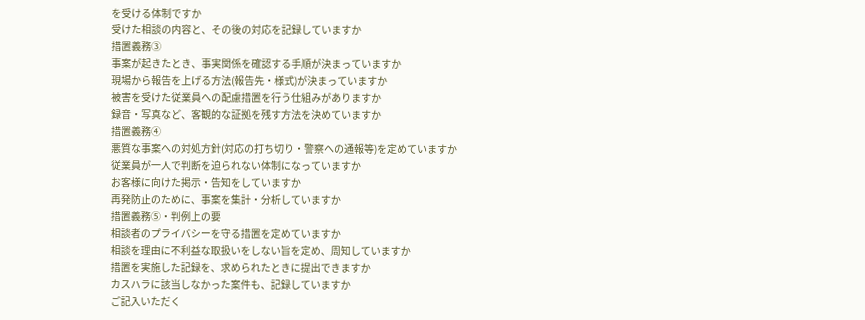を受ける体制ですか
受けた相談の内容と、その後の対応を記録していますか
措置義務③
事案が起きたとき、事実関係を確認する手順が決まっていますか
現場から報告を上げる方法(報告先・様式)が決まっていますか
被害を受けた従業員への配慮措置を行う仕組みがありますか
録音・写真など、客観的な証拠を残す方法を決めていますか
措置義務④
悪質な事案への対処方針(対応の打ち切り・警察への通報等)を定めていますか
従業員が一人で判断を迫られない体制になっていますか
お客様に向けた掲示・告知をしていますか
再発防止のために、事案を集計・分析していますか
措置義務⑤・判例上の要
相談者のプライバシーを守る措置を定めていますか
相談を理由に不利益な取扱いをしない旨を定め、周知していますか
措置を実施した記録を、求められたときに提出できますか
カスハラに該当しなかった案件も、記録していますか
ご記入いただく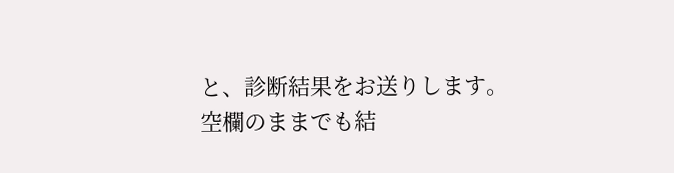と、診断結果をお送りします。空欄のままでも結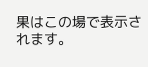果はこの場で表示されます。